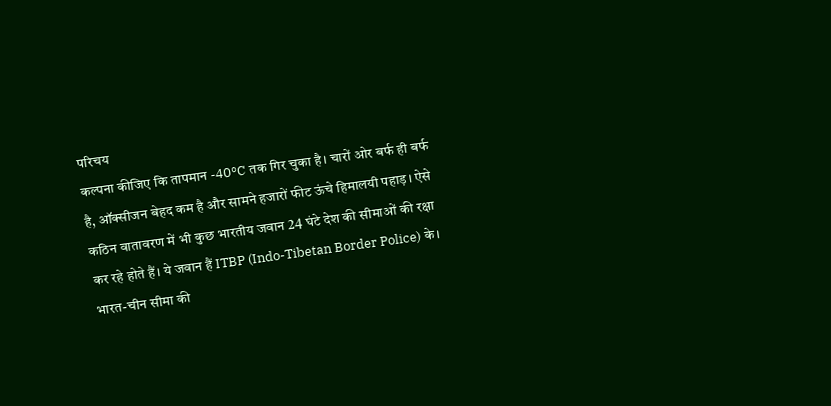परिचय
कल्पना कीजिए कि तापमान -40°C तक गिर चुका है। चारों ओर बर्फ ही बर्फ है, ऑक्सीजन बेहद कम है और सामने हजारों फीट ऊंचे हिमालयी पहाड़। ऐसे कठिन वातावरण में भी कुछ भारतीय जवान 24 घंटे देश की सीमाओं की रक्षा कर रहे होते हैं। ये जवान हैं ITBP (Indo-Tibetan Border Police) के।
भारत-चीन सीमा की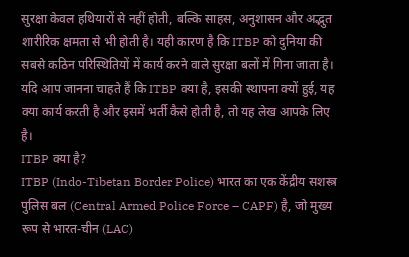सुरक्षा केवल हथियारों से नहीं होती, बल्कि साहस, अनुशासन और अद्भुत शारीरिक क्षमता से भी होती है। यही कारण है कि ITBP को दुनिया की सबसे कठिन परिस्थितियों में कार्य करने वाले सुरक्षा बलों में गिना जाता है।
यदि आप जानना चाहते हैं कि ITBP क्या है, इसकी स्थापना क्यों हुई, यह क्या कार्य करती है और इसमें भर्ती कैसे होती है, तो यह लेख आपके लिए है।
ITBP क्या है?
ITBP (Indo-Tibetan Border Police) भारत का एक केंद्रीय सशस्त्र पुलिस बल (Central Armed Police Force – CAPF) है, जो मुख्य रूप से भारत-चीन (LAC)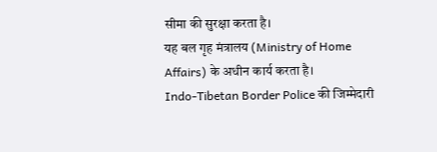सीमा की सुरक्षा करता है।
यह बल गृह मंत्रालय (Ministry of Home Affairs) के अधीन कार्य करता है।
Indo-Tibetan Border Police की जिम्मेदारी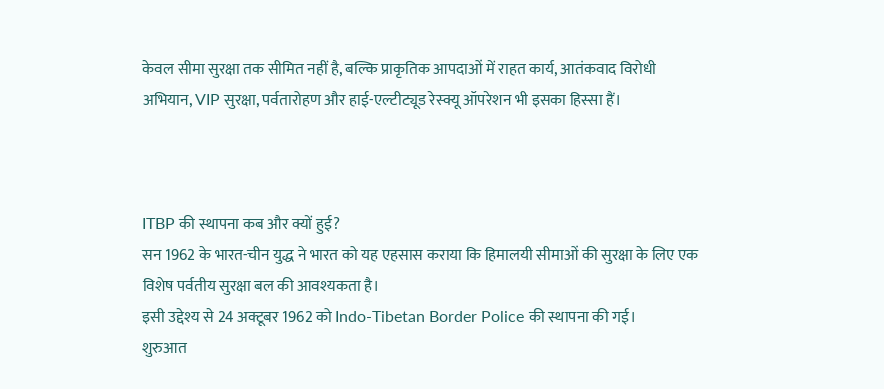केवल सीमा सुरक्षा तक सीमित नहीं है, बल्कि प्राकृतिक आपदाओं में राहत कार्य, आतंकवाद विरोधी अभियान, VIP सुरक्षा, पर्वतारोहण और हाई-एल्टीट्यूड रेस्क्यू ऑपरेशन भी इसका हिस्सा हैं।



ITBP की स्थापना कब और क्यों हुई?
सन 1962 के भारत-चीन युद्ध ने भारत को यह एहसास कराया कि हिमालयी सीमाओं की सुरक्षा के लिए एक विशेष पर्वतीय सुरक्षा बल की आवश्यकता है।
इसी उद्देश्य से 24 अक्टूबर 1962 को Indo-Tibetan Border Police की स्थापना की गई।
शुरुआत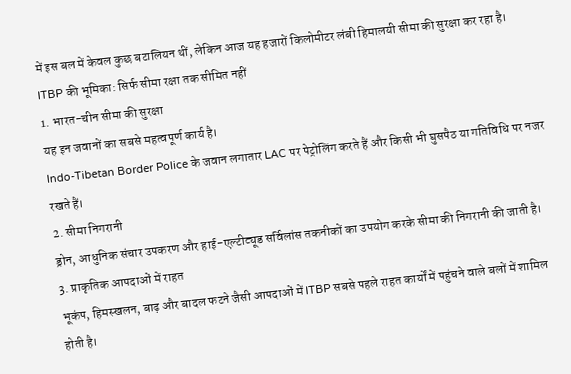में इस बल में केवल कुछ बटालियन थीं, लेकिन आज यह हजारों किलोमीटर लंबी हिमालयी सीमा की सुरक्षा कर रहा है।
ITBP की भूमिका: सिर्फ सीमा रक्षा तक सीमित नहीं
1. भारत-चीन सीमा की सुरक्षा
यह इन जवानों का सबसे महत्वपूर्ण कार्य है।
Indo-Tibetan Border Police के जवान लगातार LAC पर पेट्रोलिंग करते हैं और किसी भी घुसपैठ या गतिविधि पर नजर रखते हैं।
2. सीमा निगरानी
ड्रोन, आधुनिक संचार उपकरण और हाई-एल्टीट्यूड सर्विलांस तकनीकों का उपयोग करके सीमा की निगरानी की जाती है।
3. प्राकृतिक आपदाओं में राहत
भूकंप, हिमस्खलन, बाढ़ और बादल फटने जैसी आपदाओं में ITBP सबसे पहले राहत कार्यों में पहुंचने वाले बलों में शामिल होती है।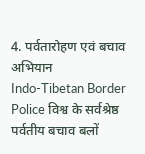4. पर्वतारोहण एवं बचाव अभियान
Indo-Tibetan Border Police विश्व के सर्वश्रेष्ठ पर्वतीय बचाव बलों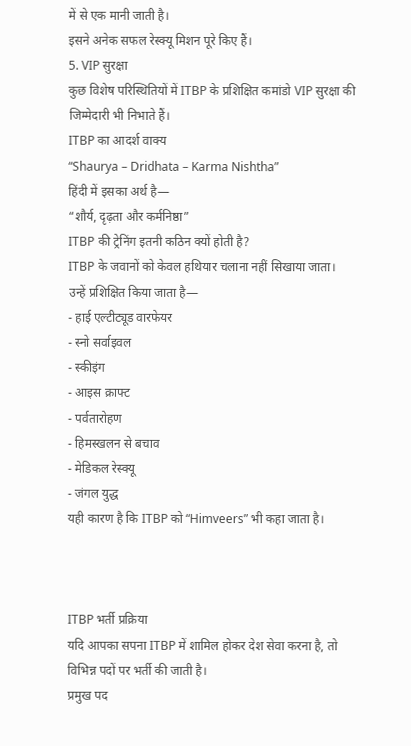में से एक मानी जाती है।
इसने अनेक सफल रेस्क्यू मिशन पूरे किए हैं।
5. VIP सुरक्षा
कुछ विशेष परिस्थितियों में ITBP के प्रशिक्षित कमांडो VIP सुरक्षा की जिम्मेदारी भी निभाते हैं।
ITBP का आदर्श वाक्य
“Shaurya – Dridhata – Karma Nishtha”
हिंदी में इसका अर्थ है—
“शौर्य, दृढ़ता और कर्मनिष्ठा”
ITBP की ट्रेनिंग इतनी कठिन क्यों होती है?
ITBP के जवानों को केवल हथियार चलाना नहीं सिखाया जाता।
उन्हें प्रशिक्षित किया जाता है—
- हाई एल्टीट्यूड वारफेयर
- स्नो सर्वाइवल
- स्कीइंग
- आइस क्राफ्ट
- पर्वतारोहण
- हिमस्खलन से बचाव
- मेडिकल रेस्क्यू
- जंगल युद्ध
यही कारण है कि ITBP को “Himveers” भी कहा जाता है।



ITBP भर्ती प्रक्रिया
यदि आपका सपना ITBP में शामिल होकर देश सेवा करना है, तो विभिन्न पदों पर भर्ती की जाती है।
प्रमुख पद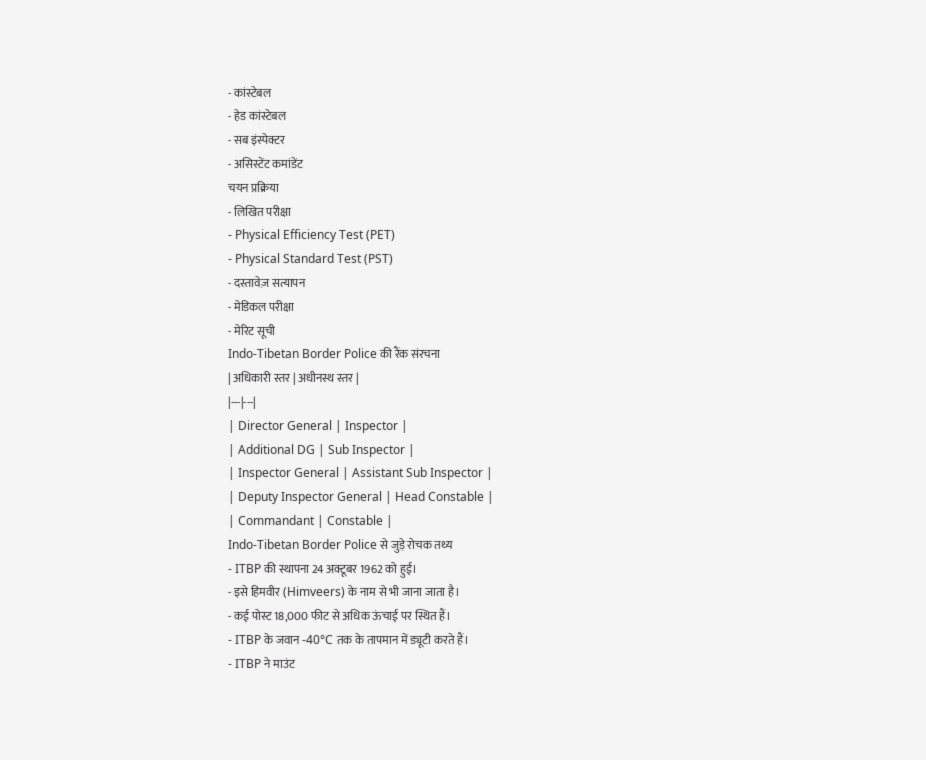- कांस्टेबल
- हेड कांस्टेबल
- सब इंस्पेक्टर
- असिस्टेंट कमांडेंट
चयन प्रक्रिया
- लिखित परीक्षा
- Physical Efficiency Test (PET)
- Physical Standard Test (PST)
- दस्तावेज़ सत्यापन
- मेडिकल परीक्षा
- मेरिट सूची
Indo-Tibetan Border Police की रैंक संरचना
| अधिकारी स्तर | अधीनस्थ स्तर |
|---|---|
| Director General | Inspector |
| Additional DG | Sub Inspector |
| Inspector General | Assistant Sub Inspector |
| Deputy Inspector General | Head Constable |
| Commandant | Constable |
Indo-Tibetan Border Police से जुड़े रोचक तथ्य
- ITBP की स्थापना 24 अक्टूबर 1962 को हुई।
- इसे हिमवीर (Himveers) के नाम से भी जाना जाता है।
- कई पोस्ट 18,000 फीट से अधिक ऊंचाई पर स्थित हैं।
- ITBP के जवान -40°C तक के तापमान में ड्यूटी करते हैं।
- ITBP ने माउंट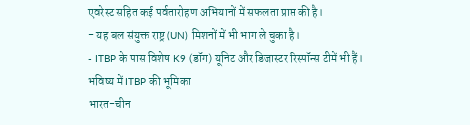एवरेस्ट सहित कई पर्वतारोहण अभियानों में सफलता प्राप्त की है।
- यह बल संयुक्त राष्ट्र (UN) मिशनों में भी भाग ले चुका है।
- ITBP के पास विशेष K9 (डॉग) यूनिट और डिजास्टर रिस्पॉन्स टीमें भी हैं।
भविष्य में ITBP की भूमिका
भारत-चीन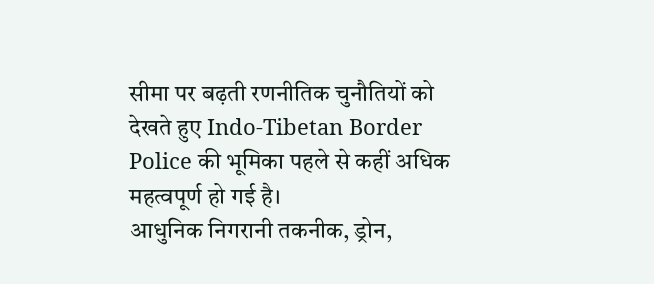सीमा पर बढ़ती रणनीतिक चुनौतियों को देखते हुए Indo-Tibetan Border Police की भूमिका पहले से कहीं अधिक महत्वपूर्ण हो गई है।
आधुनिक निगरानी तकनीक, ड्रोन,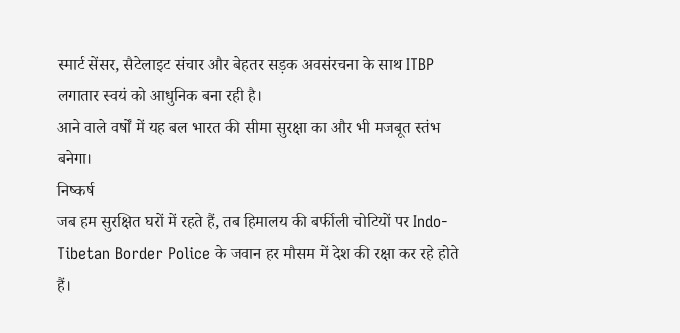स्मार्ट सेंसर, सैटेलाइट संचार और बेहतर सड़क अवसंरचना के साथ ITBP लगातार स्वयं को आधुनिक बना रही है।
आने वाले वर्षों में यह बल भारत की सीमा सुरक्षा का और भी मजबूत स्तंभ बनेगा।
निष्कर्ष
जब हम सुरक्षित घरों में रहते हैं, तब हिमालय की बर्फीली चोटियों पर Indo-Tibetan Border Police के जवान हर मौसम में देश की रक्षा कर रहे होते हैं।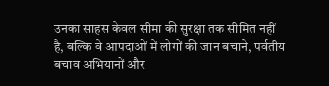उनका साहस केवल सीमा की सुरक्षा तक सीमित नहीं है, बल्कि वे आपदाओं में लोगों की जान बचाने, पर्वतीय बचाव अभियानों और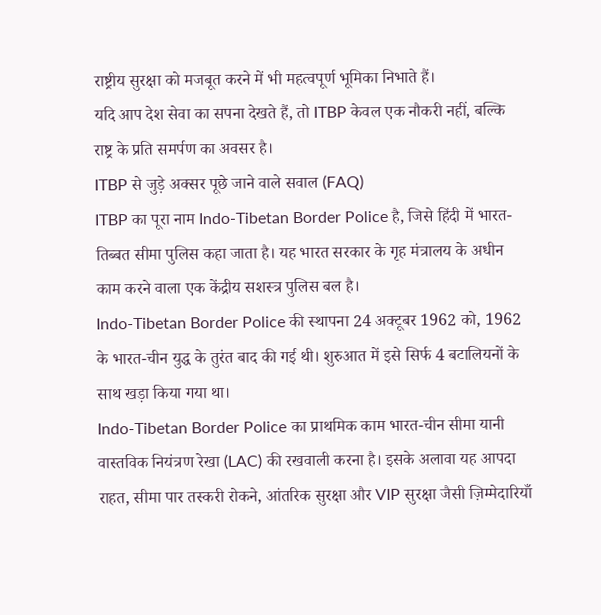राष्ट्रीय सुरक्षा को मजबूत करने में भी महत्वपूर्ण भूमिका निभाते हैं।
यदि आप देश सेवा का सपना देखते हैं, तो ITBP केवल एक नौकरी नहीं, बल्कि राष्ट्र के प्रति समर्पण का अवसर है।
ITBP से जुड़े अक्सर पूछे जाने वाले सवाल (FAQ)
ITBP का पूरा नाम Indo-Tibetan Border Police है, जिसे हिंदी में भारत-तिब्बत सीमा पुलिस कहा जाता है। यह भारत सरकार के गृह मंत्रालय के अधीन काम करने वाला एक केंद्रीय सशस्त्र पुलिस बल है।
Indo-Tibetan Border Police की स्थापना 24 अक्टूबर 1962 को, 1962 के भारत-चीन युद्ध के तुरंत बाद की गई थी। शुरुआत में इसे सिर्फ 4 बटालियनों के साथ खड़ा किया गया था।
Indo-Tibetan Border Police का प्राथमिक काम भारत-चीन सीमा यानी वास्तविक नियंत्रण रेखा (LAC) की रखवाली करना है। इसके अलावा यह आपदा राहत, सीमा पार तस्करी रोकने, आंतरिक सुरक्षा और VIP सुरक्षा जैसी ज़िम्मेदारियाँ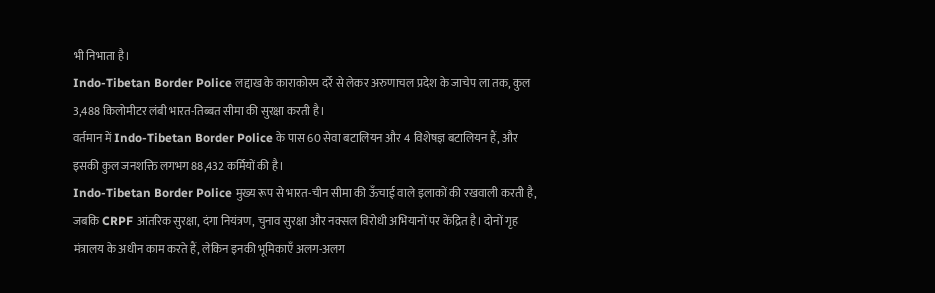भी निभाता है।
Indo-Tibetan Border Police लद्दाख के काराकोरम दर्रे से लेकर अरुणाचल प्रदेश के जाचेप ला तक, कुल 3,488 किलोमीटर लंबी भारत-तिब्बत सीमा की सुरक्षा करती है।
वर्तमान में Indo-Tibetan Border Police के पास 60 सेवा बटालियन और 4 विशेषज्ञ बटालियन हैं, और इसकी कुल जनशक्ति लगभग 88,432 कर्मियों की है।
Indo-Tibetan Border Police मुख्य रूप से भारत-चीन सीमा की ऊँचाई वाले इलाकों की रखवाली करती है, जबकि CRPF आंतरिक सुरक्षा, दंगा नियंत्रण, चुनाव सुरक्षा और नक्सल विरोधी अभियानों पर केंद्रित है। दोनों गृह मंत्रालय के अधीन काम करते हैं, लेकिन इनकी भूमिकाएँ अलग-अलग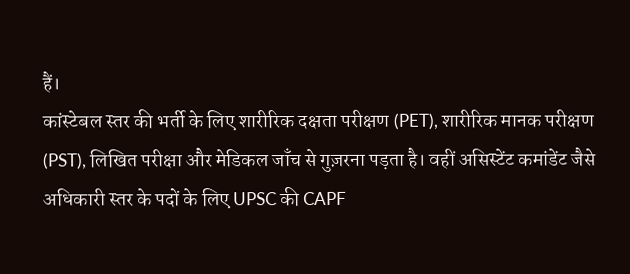हैं।
कांस्टेबल स्तर की भर्ती के लिए शारीरिक दक्षता परीक्षण (PET), शारीरिक मानक परीक्षण (PST), लिखित परीक्षा और मेडिकल जाँच से गुज़रना पड़ता है। वहीं असिस्टेंट कमांडेंट जैसे अधिकारी स्तर के पदों के लिए UPSC की CAPF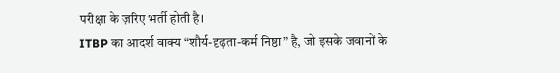परीक्षा के ज़रिए भर्ती होती है।
ITBP का आदर्श वाक्य “शौर्य-दृढ़ता-कर्म निष्ठा” है, जो इसके जवानों के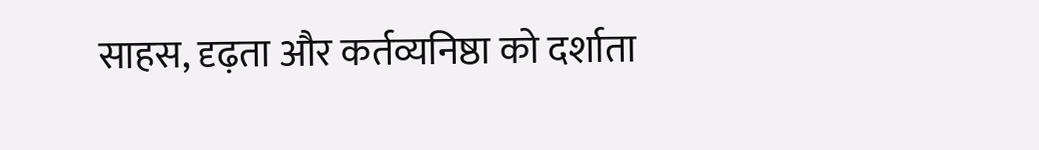साहस, दृढ़ता और कर्तव्यनिष्ठा को दर्शाता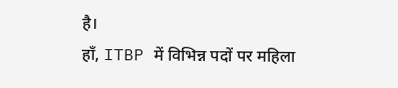है।
हाँ, ITBP में विभिन्न पदों पर महिला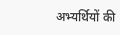अभ्यर्थियों की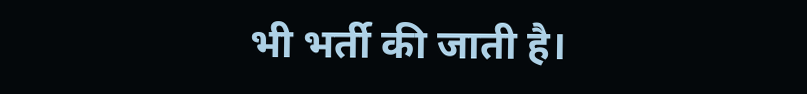भी भर्ती की जाती है।